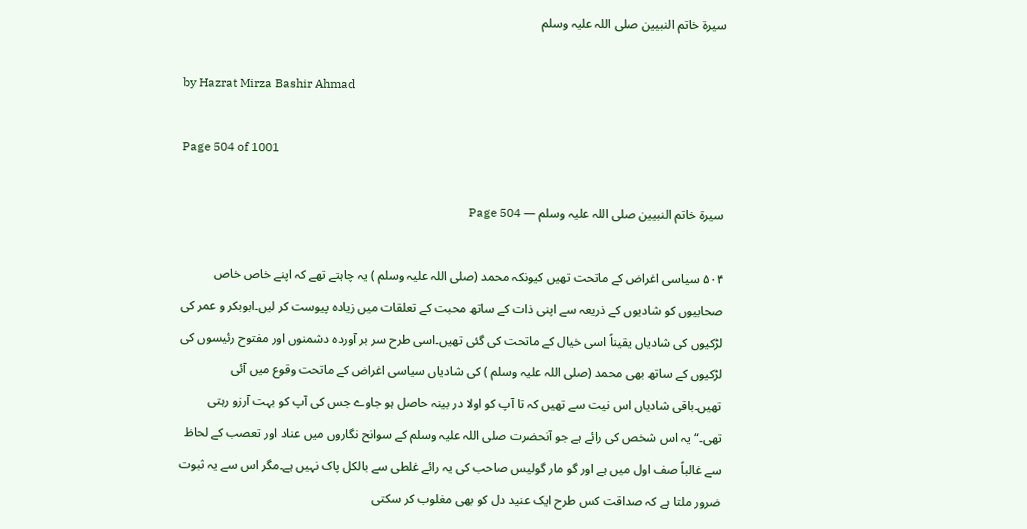سیرۃ خاتم النبیین صلی اللہ علیہ وسلم

by Hazrat Mirza Bashir Ahmad

Page 504 of 1001

سیرۃ خاتم النبیین صلی اللہ علیہ وسلم — Page 504

۵۰۴ سیاسی اغراض کے ماتحت تھیں کیونکہ محمد (صلی اللہ علیہ وسلم ) یہ چاہتے تھے کہ اپنے خاص خاص صحابیوں کو شادیوں کے ذریعہ سے اپنی ذات کے ساتھ محبت کے تعلقات میں زیادہ پیوست کر لیں۔ابوبکر و عمر کی لڑکیوں کی شادیاں یقیناً اسی خیال کے ماتحت کی گئی تھیں۔اسی طرح سر بر آوردہ دشمنوں اور مفتوح رئیسوں کی لڑکیوں کے ساتھ بھی محمد (صلی اللہ علیہ وسلم ) کی شادیاں سیاسی اغراض کے ماتحت وقوع میں آئی تھیں۔باقی شادیاں اس نیت سے تھیں کہ تا آپ کو اولا در بینہ حاصل ہو جاوے جس کی آپ کو بہت آرزو رہتی تھی۔“ یہ اس شخص کی رائے ہے جو آنحضرت صلی اللہ علیہ وسلم کے سوانح نگاروں میں عناد اور تعصب کے لحاظ سے غالباً صف اول میں ہے اور گو مار گولیس صاحب کی یہ رائے غلطی سے بالکل پاک نہیں ہے۔مگر اس سے یہ ثبوت ضرور ملتا ہے کہ صداقت کس طرح ایک عنید دل کو بھی مغلوب کر سکتی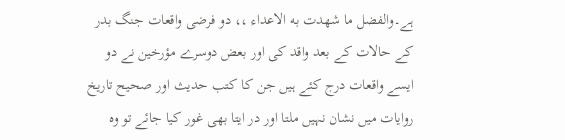ہے۔والفضل ما شهدت به الاعداء ،، دو فرضی واقعات جنگ بدر کے حالات کے بعد واقد کی اور بعض دوسرے مؤرخین نے دو ایسے واقعات درج کئے ہیں جن کا کتب حدیث اور صحیح تاریخ روایات میں نشان نہیں ملتا اور در ایتا بھی غور کیا جائے تو وہ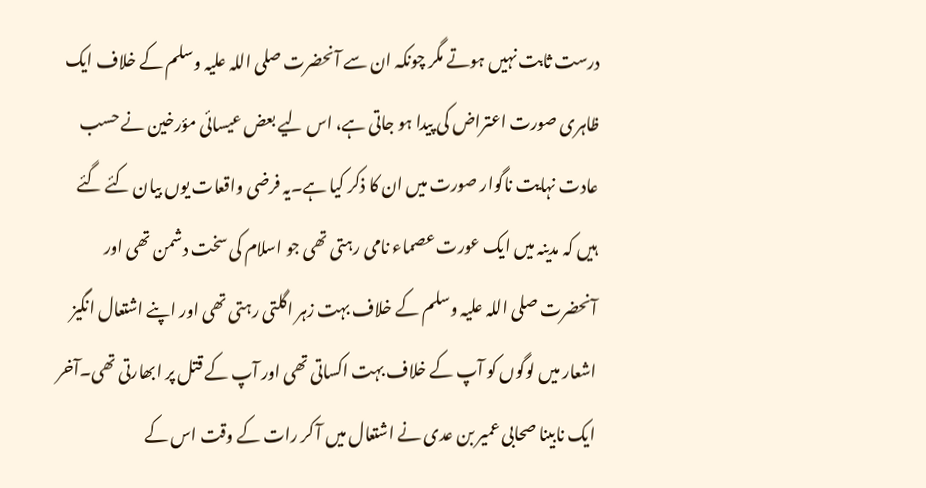درست ثابت نہیں ہوتے مگر چونکہ ان سے آنحضرت صلی اللہ علیہ وسلم کے خلاف ایک ظاہری صورت اعتراض کی پیدا ہو جاتی ہے، اس لیے بعض عیسائی مؤرخین نے حسب عادت نہایت ناگوار صورت میں ان کا ذکر کیا ہے۔یہ فرضی واقعات یوں بیان کئے گئے ہیں کہ مدینہ میں ایک عورت عصماء نامی رہتی تھی جو اسلام کی سخت دشمن تھی اور آنحضرت صلی اللہ علیہ وسلم کے خلاف بہت زہر اگلتی رہتی تھی اور اپنے اشتعال انگیز اشعار میں لوگوں کو آپ کے خلاف بہت اکساتی تھی اور آپ کے قتل پر ابھارتی تھی۔آخر ایک نابینا صحابی عمیر بن عدی نے اشتعال میں آ کر رات کے وقت اس کے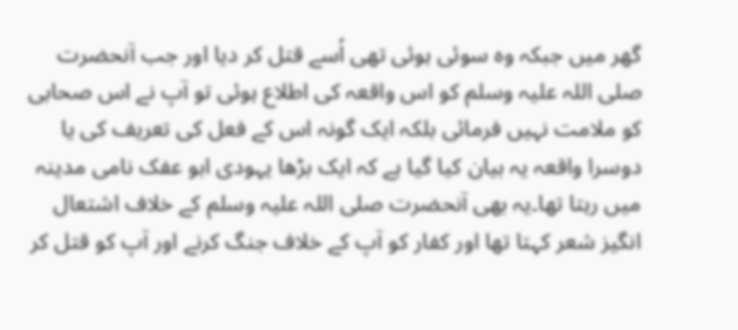گھر میں جبکہ وہ سوئی ہوئی تھی اُسے قتل کر دیا اور جب آنحضرت صلی اللہ علیہ وسلم کو اس واقعہ کی اطلاع ہوئی تو آپ نے اس صحابی کو ملامت نہیں فرمائی بلکہ ایک گونہ اس کے فعل کی تعریف کی یا دوسرا واقعہ یہ بیان کیا گیا ہے کہ ایک بڑھا یہودی ابو عفک نامی مدینہ میں رہتا تھا۔یہ بھی آنحضرت صلی اللہ علیہ وسلم کے خلاف اشتعال انگیز شعر کہتا تھا اور کفار کو آپ کے خلاف جنگ کرنے اور آپ کو قتل کر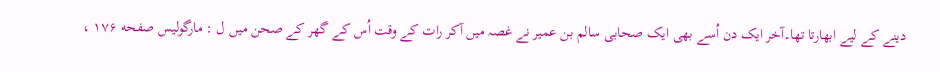دینے کے لیے ابھارتا تھا۔آخر ایک دن اُسے بھی ایک صحابی سالم بن عمیر نے غصہ میں آکر رات کے وقت اُس کے گھر کے صحن میں ل : مارگولیس صفحه ۱۷۶ ،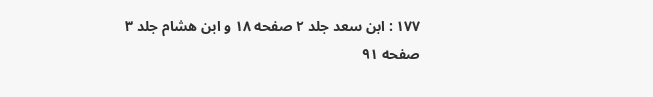۱۷۷ : ابن سعد جلد ۲ صفحه ۱۸ و ابن هشام جلد ۳ صفحه ۹۱